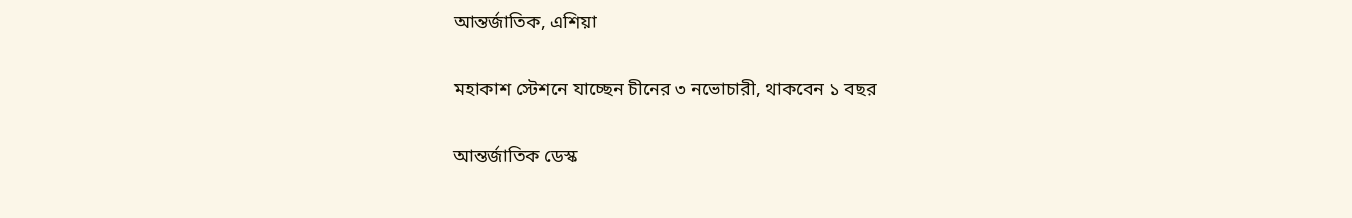আন্তর্জাতিক, এশিয়া

মহাকাশ স্টেশনে যাচ্ছেন চীনের ৩ নভোচারী, থাকবেন ১ বছর

আন্তর্জাতিক ডেস্ক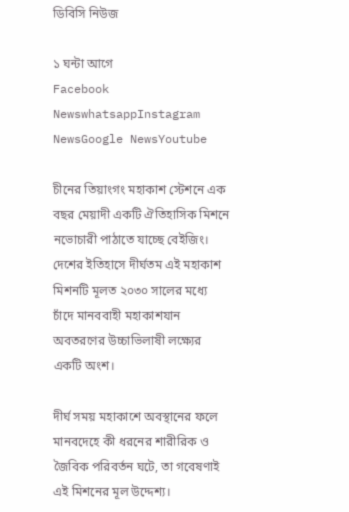ডিবিসি নিউজ

১ ঘন্টা আগে
Facebook NewswhatsappInstagram NewsGoogle NewsYoutube

চীনের তিয়াংগং মহাকাশ স্টেশনে এক বছর মেয়াদী একটি ঐতিহাসিক মিশনে নভোচারী পাঠাতে যাচ্ছে বেইজিং। দেশের ইতিহাসে দীর্ঘতম এই মহাকাশ মিশনটি মূলত ২০৩০ সালের মধ্যে চাঁদে মানববাহী মহাকাশযান অবতরণের উচ্চাভিলাষী লক্ষ্যের একটি অংশ।

দীর্ঘ সময় মহাকাশে অবস্থানের ফলে মানবদেহে কী ধরনের শারীরিক ও জৈবিক পরিবর্তন ঘটে, তা গবেষণাই এই মিশনের মূল উদ্দেশ্য।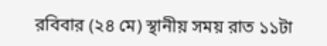রবিবার (২৪ মে) স্থানীয় সময় রাত ১১টা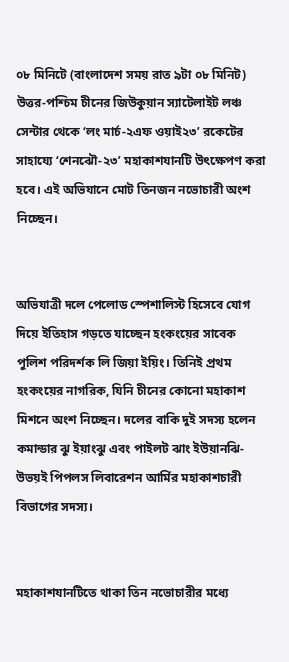০৮ মিনিটে (বাংলাদেশ সময় রাত ৯টা ০৮ মিনিট) উত্তর-পশ্চিম চীনের জিউকুয়ান স্যাটেলাইট লঞ্চ সেন্টার থেকে ‘লং মার্চ-২এফ ওয়াই২৩’ রকেটের সাহায্যে ‘শেনঝৌ-২৩’ মহাকাশযানটি উৎক্ষেপণ করা হবে। এই অভিযানে মোট তিনজন নভোচারী অংশ নিচ্ছেন।


অভিযাত্রী দলে পেলোড স্পেশালিস্ট হিসেবে যোগ দিয়ে ইতিহাস গড়তে যাচ্ছেন হংকংয়ের সাবেক পুলিশ পরিদর্শক লি জিয়া ইয়িং। তিনিই প্রথম হংকংয়ের নাগরিক, যিনি চীনের কোনো মহাকাশ মিশনে অংশ নিচ্ছেন। দলের বাকি দুই সদস্য হলেন কমান্ডার ঝু ইয়াংঝু এবং পাইলট ঝাং ইউয়ানঝি-উভয়ই পিপলস লিবারেশন আর্মির মহাকাশচারী বিভাগের সদস্য।


মহাকাশযানটিতে থাকা তিন নভোচারীর মধ্যে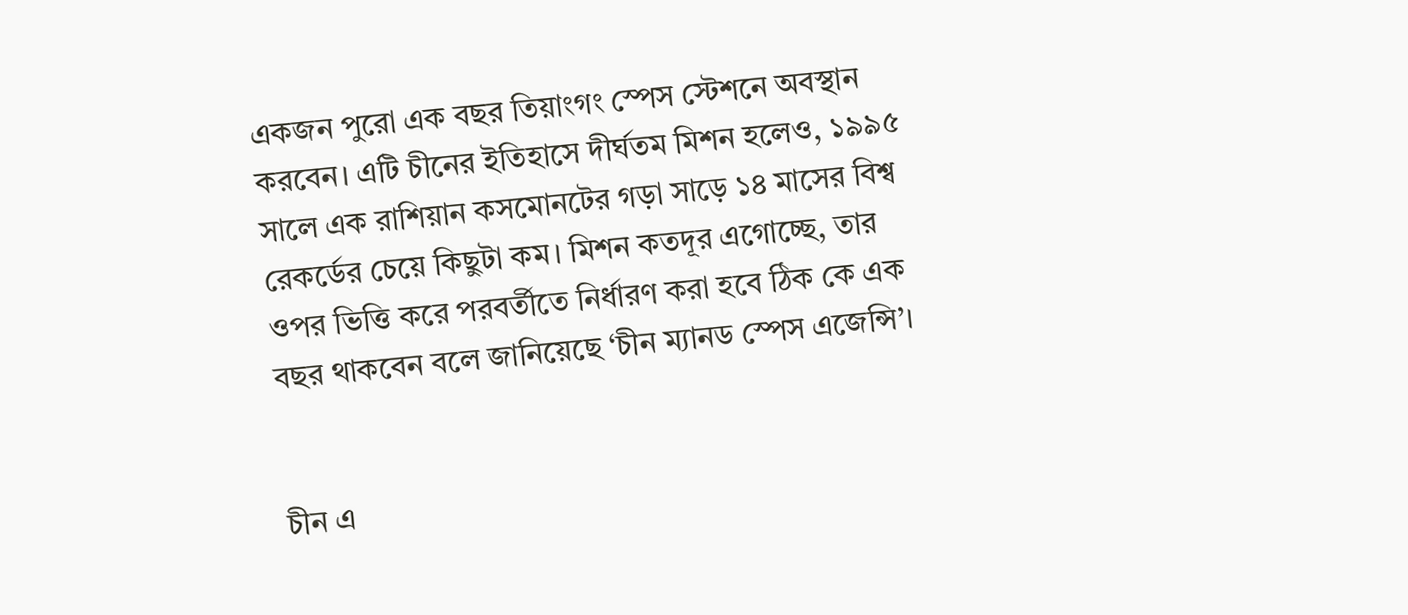একজন পুরো এক বছর তিয়াংগং স্পেস স্টেশনে অবস্থান করবেন। এটি চীনের ইতিহাসে দীর্ঘতম মিশন হলেও, ১৯৯৫ সালে এক রাশিয়ান কসমোনটের গড়া সাড়ে ১৪ মাসের বিশ্ব রেকর্ডের চেয়ে কিছুটা কম। মিশন কতদূর এগোচ্ছে, তার ওপর ভিত্তি করে পরবর্তীতে নির্ধারণ করা হবে ঠিক কে এক বছর থাকবেন বলে জানিয়েছে ‘চীন ম্যানড স্পেস এজেন্সি’।


চীন এ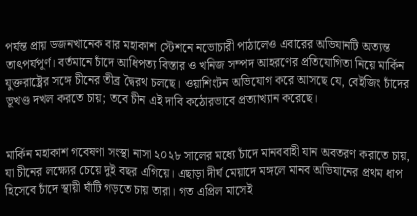পর্যন্ত প্রায় ডজনখানেক বার মহাকাশ স্টেশনে নভোচারী পাঠালেও এবারের অভিযানটি অত্যন্ত তাৎপর্যপূর্ণ। বর্তমানে চাঁদে আধিপত্য বিস্তার ও খনিজ সম্পদ আহরণের প্রতিযোগিতা নিয়ে মার্কিন যুক্তরাষ্ট্রের সঙ্গে চীনের তীব্র দ্বৈরথ চলছে। ওয়াশিংটন অভিযোগ করে আসছে যে, বেইজিং চাঁদের ভূখণ্ড দখল করতে চায়; তবে চীন এই দাবি কঠোরভাবে প্রত্যাখ্যান করেছে।


মার্কিন মহাকাশ গবেষণা সংস্থা নাসা ২০২৮ সালের মধ্যে চাঁদে মানববাহী যান অবতরণ করাতে চায়, যা চীনের লক্ষ্যের চেয়ে দুই বছর এগিয়ে। এছাড়া দীর্ঘ মেয়াদে মঙ্গলে মানব অভিযানের প্রথম ধাপ হিসেবে চাঁদে স্থায়ী ঘাঁটি গড়তে চায় তারা। গত এপ্রিল মাসেই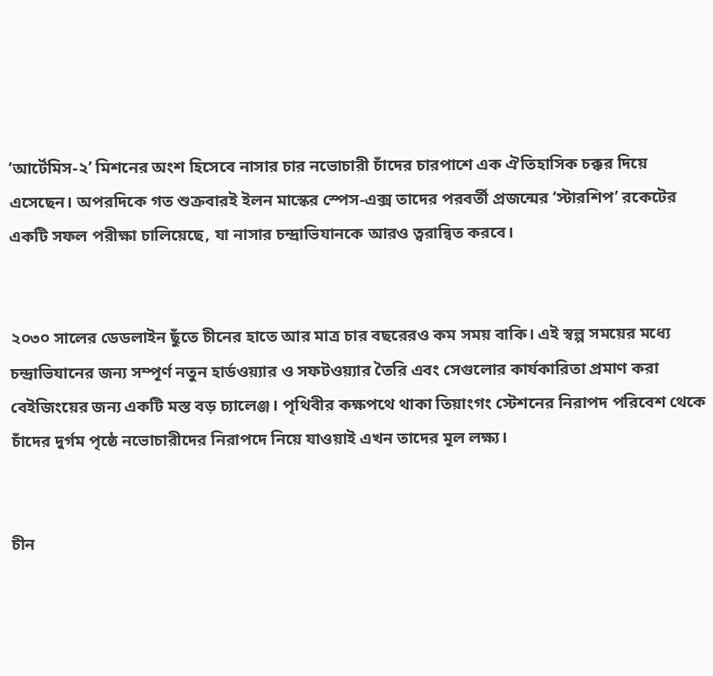‘আর্টেমিস-২’ মিশনের অংশ হিসেবে নাসার চার নভোচারী চাঁদের চারপাশে এক ঐতিহাসিক চক্কর দিয়ে এসেছেন। অপরদিকে গত শুক্রবারই ইলন মাস্কের স্পেস-এক্স তাদের পরবর্তী প্রজন্মের ‘স্টারশিপ’ রকেটের একটি সফল পরীক্ষা চালিয়েছে, যা নাসার চন্দ্রাভিযানকে আরও ত্বরান্বিত করবে।


২০৩০ সালের ডেডলাইন ছুঁতে চীনের হাতে আর মাত্র চার বছরেরও কম সময় বাকি। এই স্বল্প সময়ের মধ্যে চন্দ্রাভিযানের জন্য সম্পূর্ণ নতুন হার্ডওয়্যার ও সফটওয়্যার তৈরি এবং সেগুলোর কার্যকারিতা প্রমাণ করা বেইজিংয়ের জন্য একটি মস্ত বড় চ্যালেঞ্জ। পৃথিবীর কক্ষপথে থাকা তিয়াংগং স্টেশনের নিরাপদ পরিবেশ থেকে চাঁদের দুর্গম পৃষ্ঠে নভোচারীদের নিরাপদে নিয়ে যাওয়াই এখন তাদের মূল লক্ষ্য।


চীন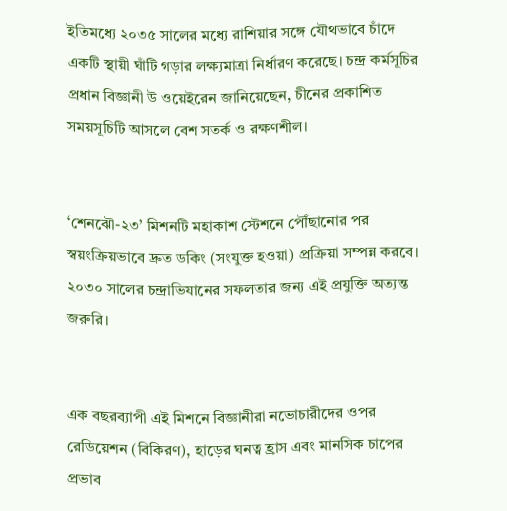ইতিমধ্যে ২০৩৫ সালের মধ্যে রাশিয়ার সঙ্গে যৌথভাবে চাঁদে একটি স্থায়ী ঘাঁটি গড়ার লক্ষ্যমাত্রা নির্ধারণ করেছে। চন্দ্র কর্মসূচির প্রধান বিজ্ঞানী উ ওয়েইরেন জানিয়েছেন, চীনের প্রকাশিত সময়সূচিটি আসলে বেশ সতর্ক ও রক্ষণশীল।


‘শেনঝৌ-২৩’ মিশনটি মহাকাশ স্টেশনে পৌঁছানোর পর স্বয়ংক্রিয়ভাবে দ্রুত ডকিং (সংযুক্ত হওয়া) প্রক্রিয়া সম্পন্ন করবে। ২০৩০ সালের চন্দ্রাভিযানের সফলতার জন্য এই প্রযুক্তি অত্যন্ত জরুরি।


এক বছরব্যাপী এই মিশনে বিজ্ঞানীরা নভোচারীদের ওপর রেডিয়েশন (বিকিরণ), হাড়ের ঘনত্ব হ্রাস এবং মানসিক চাপের প্রভাব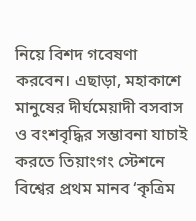নিয়ে বিশদ গবেষণা করবেন। এছাড়া, মহাকাশে মানুষের দীর্ঘমেয়াদী বসবাস ও বংশবৃদ্ধির সম্ভাবনা যাচাই করতে তিয়াংগং স্টেশনে বিশ্বের প্রথম মানব ‘কৃত্রিম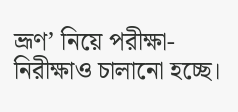ভ্রূণ’ নিয়ে পরীক্ষা-নিরীক্ষাও চালানো হচ্ছে।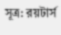সূত্র: রয়টার্স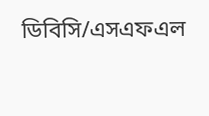ডিবিসি/এসএফএল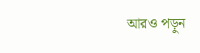আরও পড়ুন